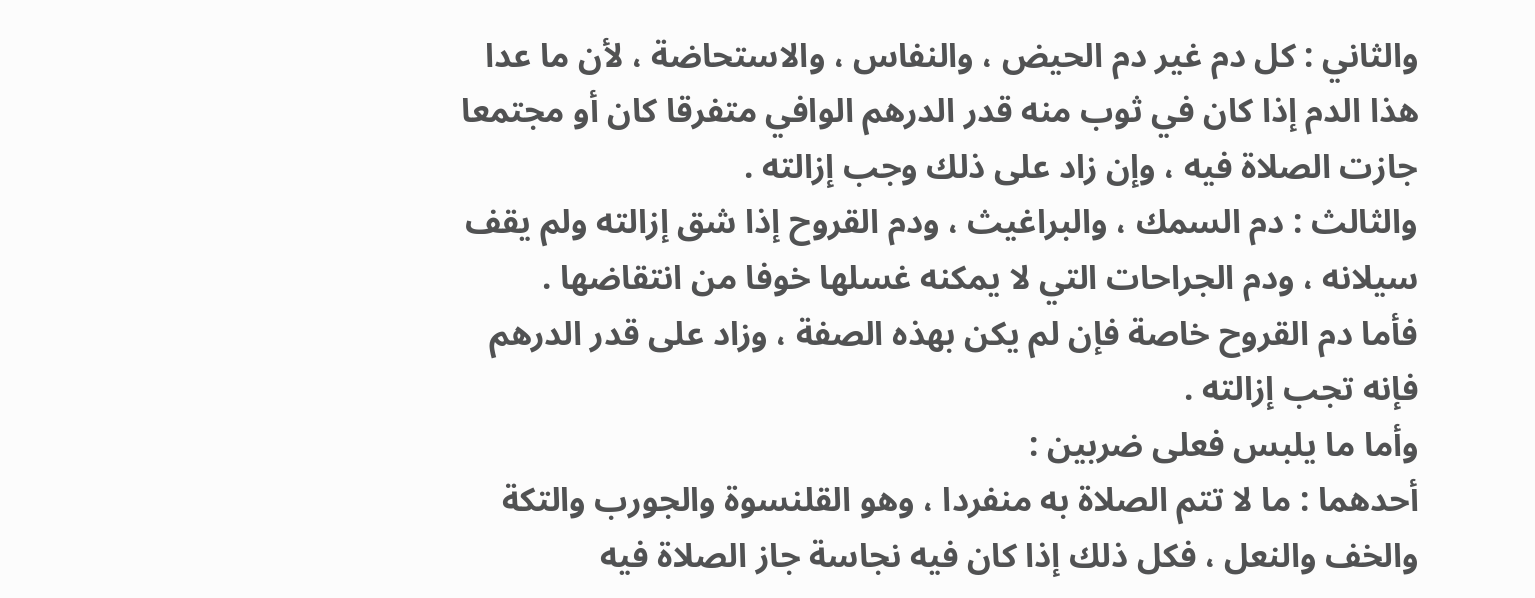والثاني : كل دم غير دم الحيض ، والنفاس ، والاستحاضة ، لأن ما عدا
هذا الدم إذا كان في ثوب منه قدر الدرهم الوافي متفرقا كان أو مجتمعا
جازت الصلاة فيه ، وإن زاد على ذلك وجب إزالته .
والثالث : دم السمك ، والبراغيث ، ودم القروح إذا شق إزالته ولم يقف
سيلانه ، ودم الجراحات التي لا يمكنه غسلها خوفا من انتقاضها .
فأما دم القروح خاصة فإن لم يكن بهذه الصفة ، وزاد على قدر الدرهم
فإنه تجب إزالته .
وأما ما يلبس فعلى ضربين :
أحدهما : ما لا تتم الصلاة به منفردا ، وهو القلنسوة والجورب والتكة
والخف والنعل ، فكل ذلك إذا كان فيه نجاسة جاز الصلاة فيه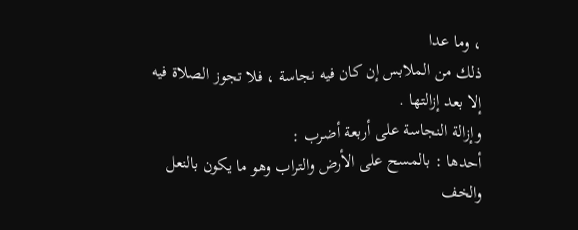، وما عدا
ذلك من الملابس إن كان فيه نجاسة ، فلا تجوز الصلاة فيه إلا بعد إزالتها .
وإزالة النجاسة على أربعة أضرب :
أحدها : بالمسح على الأرض والتراب وهو ما يكون بالنعل والخف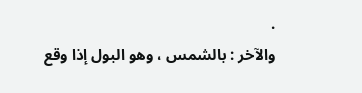.
والآخر : بالشمس ، وهو البول إذا وقع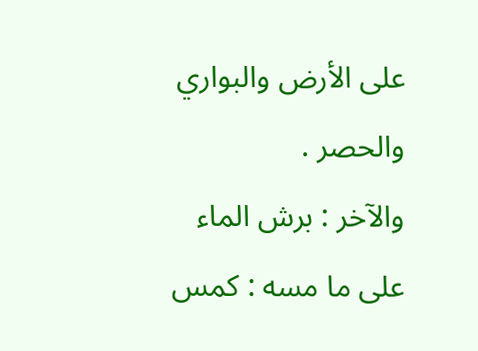على الأرض والبواري والحصر .
والآخر : برش الماء على ما مسه : كمس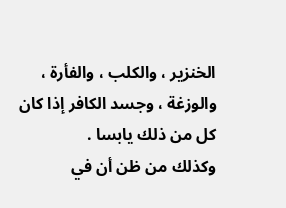الخنزير ، والكلب ، والفأرة ،
والوزغة ، وجسد الكافر إذا كان كل من ذلك يابسا .
وكذلك من ظن أن في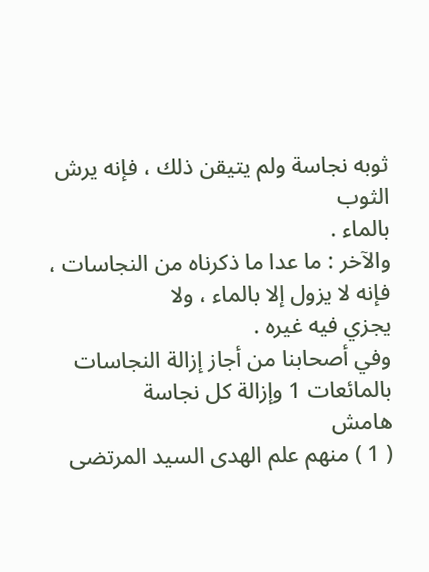ثوبه نجاسة ولم يتيقن ذلك ، فإنه يرش الثوب
بالماء .
والآخر : ما عدا ما ذكرناه من النجاسات ، فإنه لا يزول إلا بالماء ، ولا
يجزي فيه غيره .
وفي أصحابنا من أجاز إزالة النجاسات بالمائعات 1 وإزالة كل نجاسة
هامش
( 1 ) منهم علم الهدى السيد المرتضى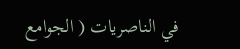في الناصريات ( الجوامع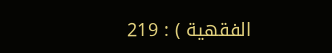الفقهية ) : 219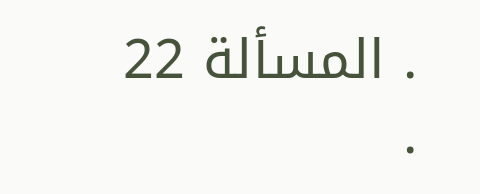. المسألة 22 .